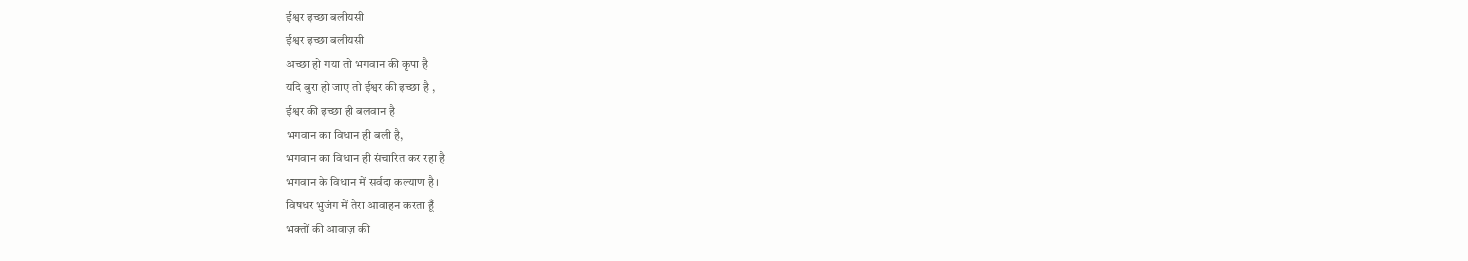ईश्वर इच्छा बलीयसी
ईश्वर इच्छा बलीयसी
अच्छा हो गया तो भगवान की कृपा है
यदि बुरा हो जाए तो ईश्वर की इच्छा है ,
ईश्वर की इच्छा ही बलवान है
भगवान का विधान ही बली है,
भगवान का विधान ही संचारित कर रहा है
भगवान के विधान में सर्वदा कल्याण है ।
विषधर भुजंग में तेरा आवाहन करता हूँ
भक्तों की आवाज़ की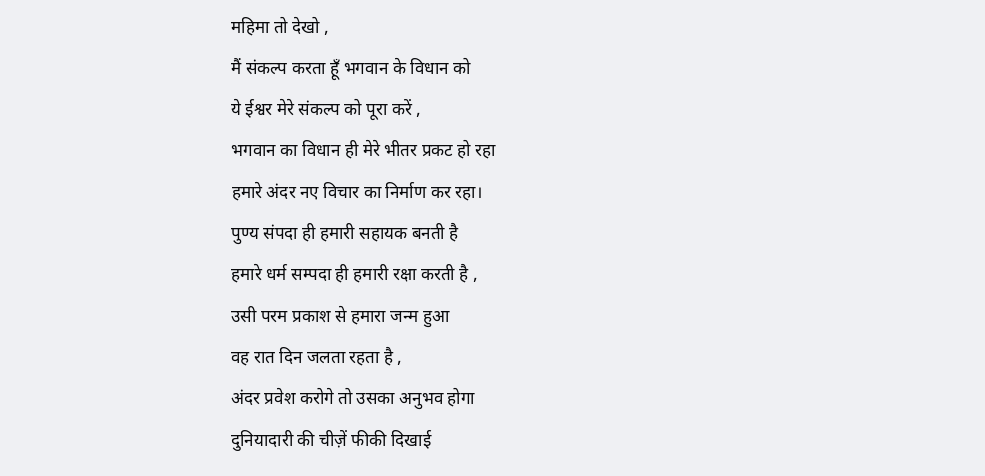महिमा तो देखो ,
मैं संकल्प करता हूँ भगवान के विधान को
ये ईश्वर मेरे संकल्प को पूरा करें ,
भगवान का विधान ही मेरे भीतर प्रकट हो रहा
हमारे अंदर नए विचार का निर्माण कर रहा।
पुण्य संपदा ही हमारी सहायक बनती है
हमारे धर्म सम्पदा ही हमारी रक्षा करती है ,
उसी परम प्रकाश से हमारा जन्म हुआ
वह रात दिन जलता रहता है ,
अंदर प्रवेश करोगे तो उसका अनुभव होगा
दुनियादारी की चीज़ें फीकी दिखाई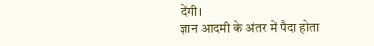देंगी।
ज्ञान आदमी के अंतर में पैदा होता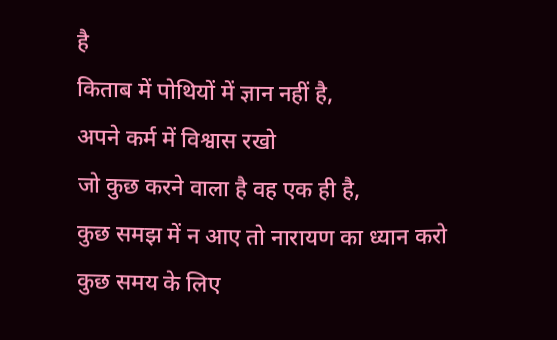है
किताब में पोथियों में ज्ञान नहीं है,
अपने कर्म में विश्वास रखो
जो कुछ करने वाला है वह एक ही है,
कुछ समझ में न आए तो नारायण का ध्यान करो
कुछ समय के लिए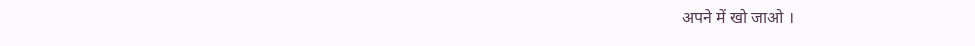अपने में खो जाओ ।